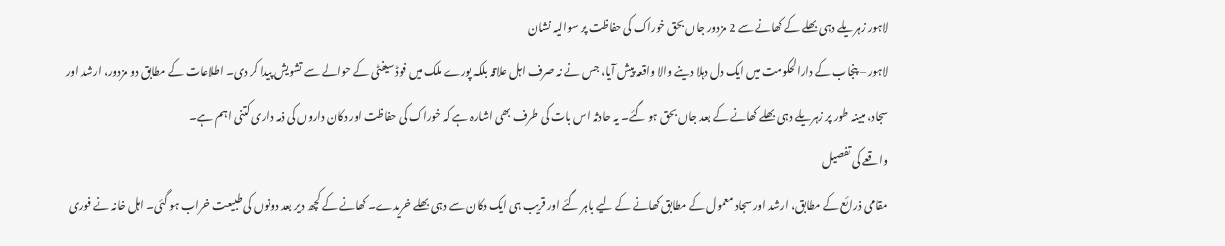لاہور زہریلے دہی بھلے کے کھانے سے 2 مزدور جاں بحق خوراک کی حفاظت پر سوالیہ نشان
لاہور – پنجاب کے دارالحکومت میں ایک دل دہلا دینے والا واقعہ پیش آیا، جس نے نہ صرف اہل علاقہ بلکہ پورے ملک میں فوڈ سیفٹی کے حوالے سے تشویش پیدا کر دی۔ اطلاعات کے مطابق دو مزدور، ارشد اور سجاد، مبینہ طور پر زہریلے دہی بھلے کھانے کے بعد جاں بحق ہو گئے۔ یہ حادثہ اس بات کی طرف بھی اشارہ ہے کہ خوراک کی حفاظت اور دکان داروں کی ذمہ داری کتنی اہم ہے۔
واقعے کی تفصیل
مقامی ذرائع کے مطابق، ارشد اور سجاد معمول کے مطابق کھانے کے لیے باہر گئے اور قریب ہی ایک دکان سے دہی بھلے خریدے۔ کھانے کے کچھ دیر بعد دونوں کی طبیعت خراب ہو گئی۔ اہل خانہ نے فوری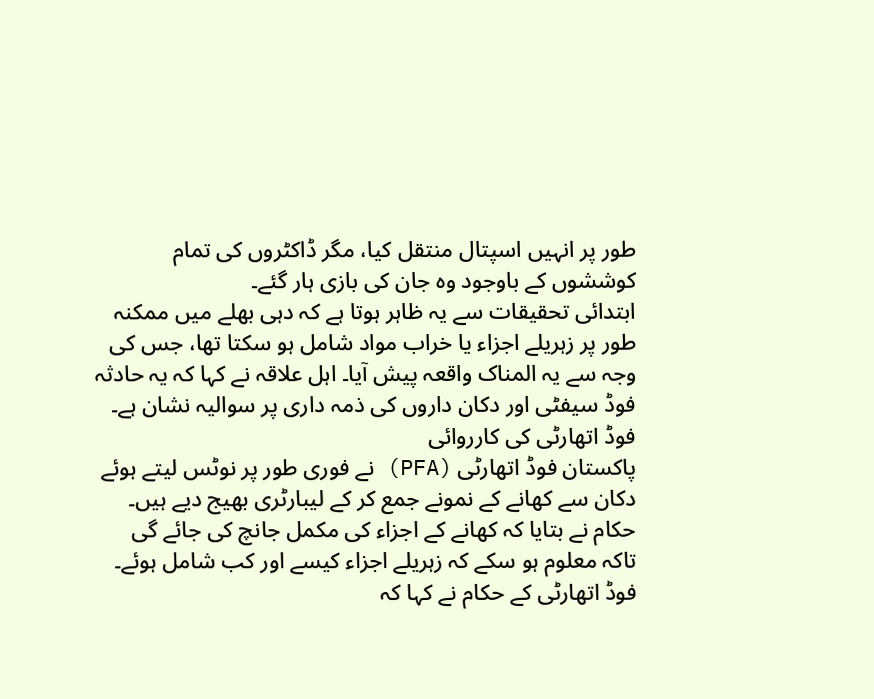طور پر انہیں اسپتال منتقل کیا، مگر ڈاکٹروں کی تمام کوششوں کے باوجود وہ جان کی بازی ہار گئے۔
ابتدائی تحقیقات سے یہ ظاہر ہوتا ہے کہ دہی بھلے میں ممکنہ طور پر زہریلے اجزاء یا خراب مواد شامل ہو سکتا تھا، جس کی وجہ سے یہ المناک واقعہ پیش آیا۔ اہل علاقہ نے کہا کہ یہ حادثہ فوڈ سیفٹی اور دکان داروں کی ذمہ داری پر سوالیہ نشان ہے۔
فوڈ اتھارٹی کی کارروائی
پاکستان فوڈ اتھارٹی (PFA) نے فوری طور پر نوٹس لیتے ہوئے دکان سے کھانے کے نمونے جمع کر کے لیبارٹری بھیج دیے ہیں۔ حکام نے بتایا کہ کھانے کے اجزاء کی مکمل جانچ کی جائے گی تاکہ معلوم ہو سکے کہ زہریلے اجزاء کیسے اور کب شامل ہوئے۔
فوڈ اتھارٹی کے حکام نے کہا کہ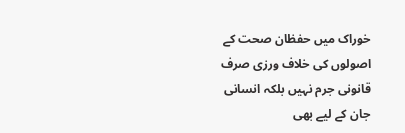خوراک میں حفظان صحت کے اصولوں کی خلاف ورزی صرف قانونی جرم نہیں بلکہ انسانی جان کے لیے بھی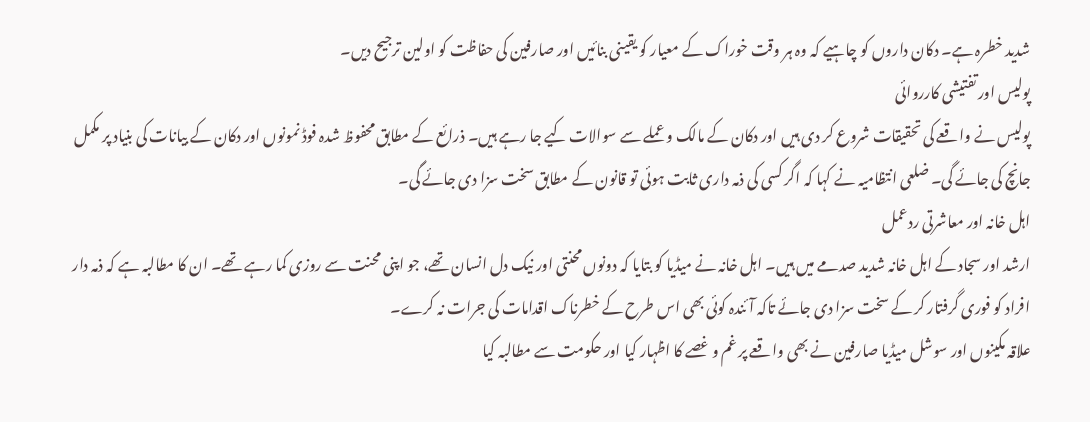شدید خطرہ ہے۔ دکان داروں کو چاہیے کہ وہ ہر وقت خوراک کے معیار کو یقینی بنائیں اور صارفین کی حفاظت کو اولین ترجیح دیں۔
پولیس اور تفتیشی کارروائی
پولیس نے واقعے کی تحقیقات شروع کر دی ہیں اور دکان کے مالک و عملے سے سوالات کیے جا رہے ہیں۔ ذرائع کے مطابق محفوظ شدہ فوڈ نمونوں اور دکان کے بیانات کی بنیاد پر مکمل جانچ کی جائے گی۔ ضلعی انتظامیہ نے کہا کہ اگر کسی کی ذمہ داری ثابت ہوئی تو قانون کے مطابق سخت سزا دی جائے گی۔
اہل خانہ اور معاشرتی ردعمل
ارشد اور سجاد کے اہل خانہ شدید صدمے میں ہیں۔ اہل خانہ نے میڈیا کو بتایا کہ دونوں محنتی اور نیک دل انسان تھے، جو اپنی محنت سے روزی کما رہے تھے۔ ان کا مطالبہ ہے کہ ذمہ دار افراد کو فوری گرفتار کر کے سخت سزا دی جائے تاکہ آئندہ کوئی بھی اس طرح کے خطرناک اقدامات کی جرات نہ کرے۔
علاقہ مکینوں اور سوشل میڈیا صارفین نے بھی واقعے پر غم و غصے کا اظہار کیا اور حکومت سے مطالبہ کیا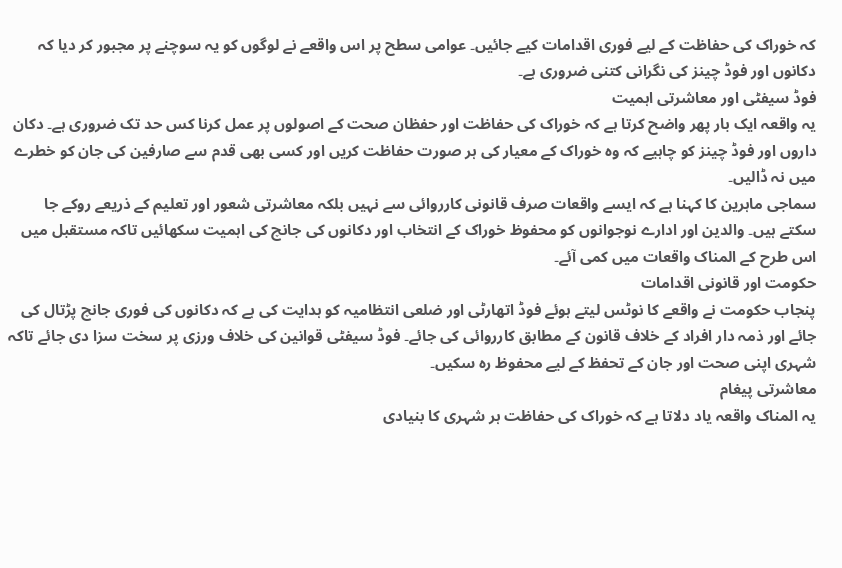کہ خوراک کی حفاظت کے لیے فوری اقدامات کیے جائیں۔ عوامی سطح پر اس واقعے نے لوگوں کو یہ سوچنے پر مجبور کر دیا کہ دکانوں اور فوڈ چینز کی نگرانی کتنی ضروری ہے۔
فوڈ سیفٹی اور معاشرتی اہمیت
یہ واقعہ ایک بار پھر واضح کرتا ہے کہ خوراک کی حفاظت اور حفظان صحت کے اصولوں پر عمل کرنا کس حد تک ضروری ہے۔ دکان داروں اور فوڈ چینز کو چاہیے کہ وہ خوراک کے معیار کی ہر صورت حفاظت کریں اور کسی بھی قدم سے صارفین کی جان کو خطرے میں نہ ڈالیں۔
سماجی ماہرین کا کہنا ہے کہ ایسے واقعات صرف قانونی کارروائی سے نہیں بلکہ معاشرتی شعور اور تعلیم کے ذریعے روکے جا سکتے ہیں۔ والدین اور ادارے نوجوانوں کو محفوظ خوراک کے انتخاب اور دکانوں کی جانچ کی اہمیت سکھائیں تاکہ مستقبل میں اس طرح کے المناک واقعات میں کمی آئے۔
حکومت اور قانونی اقدامات
پنجاب حکومت نے واقعے کا نوٹس لیتے ہوئے فوڈ اتھارٹی اور ضلعی انتظامیہ کو ہدایت کی ہے کہ دکانوں کی فوری جانچ پڑتال کی جائے اور ذمہ دار افراد کے خلاف قانون کے مطابق کارروائی کی جائے۔ فوڈ سیفٹی قوانین کی خلاف ورزی پر سخت سزا دی جائے تاکہ شہری اپنی صحت اور جان کے تحفظ کے لیے محفوظ رہ سکیں۔
معاشرتی پیغام
یہ المناک واقعہ یاد دلاتا ہے کہ خوراک کی حفاظت ہر شہری کا بنیادی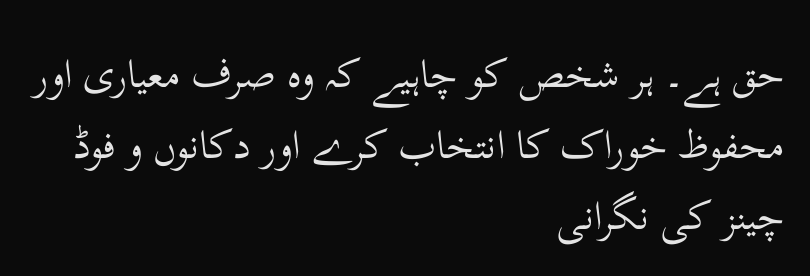حق ہے۔ ہر شخص کو چاہیے کہ وہ صرف معیاری اور محفوظ خوراک کا انتخاب کرے اور دکانوں و فوڈ چینز کی نگرانی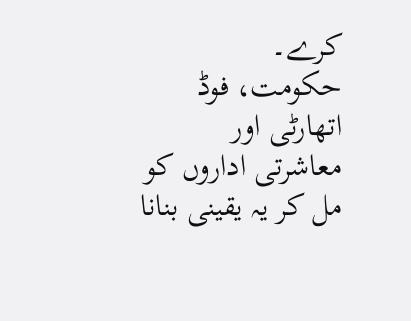کرے۔
حکومت، فوڈ اتھارٹی اور معاشرتی اداروں کو مل کر یہ یقینی بنانا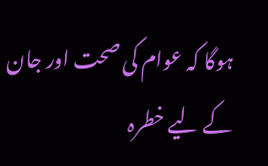ہوگا کہ عوام کی صحت اور جان کے لیے خطرہ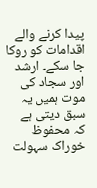پیدا کرنے والے اقدامات کو روکا جا سکے۔ ارشد اور سجاد کی موت ہمیں یہ سبق دیتی ہے کہ محفوظ خوراک سہولت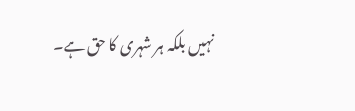نہیں بلکہ ہر شہری کا حق ہے۔